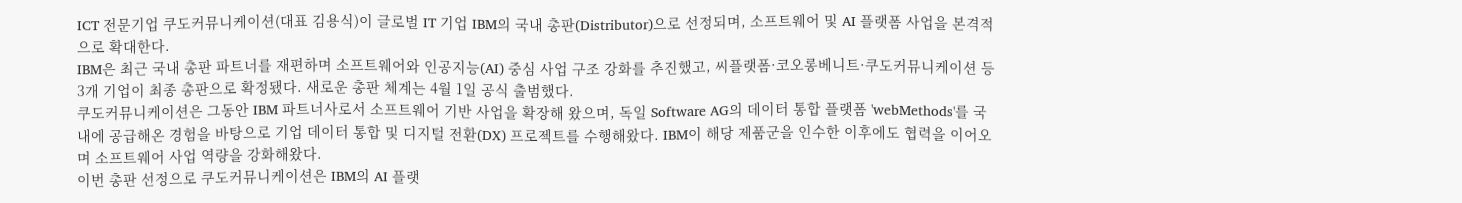ICT 전문기업 쿠도커뮤니케이션(대표 김용식)이 글로벌 IT 기업 IBM의 국내 총판(Distributor)으로 선정되며, 소프트웨어 및 AI 플랫폼 사업을 본격적으로 확대한다.
IBM은 최근 국내 총판 파트너를 재편하며 소프트웨어와 인공지능(AI) 중심 사업 구조 강화를 추진했고, 씨플랫폼·코오롱베니트·쿠도커뮤니케이션 등 3개 기업이 최종 총판으로 확정됐다. 새로운 총판 체계는 4월 1일 공식 출범했다.
쿠도커뮤니케이션은 그동안 IBM 파트너사로서 소프트웨어 기반 사업을 확장해 왔으며, 독일 Software AG의 데이터 통합 플랫폼 'webMethods'를 국내에 공급해온 경험을 바탕으로 기업 데이터 통합 및 디지털 전환(DX) 프로젝트를 수행해왔다. IBM이 해당 제품군을 인수한 이후에도 협력을 이어오며 소프트웨어 사업 역량을 강화해왔다.
이번 총판 선정으로 쿠도커뮤니케이션은 IBM의 AI 플랫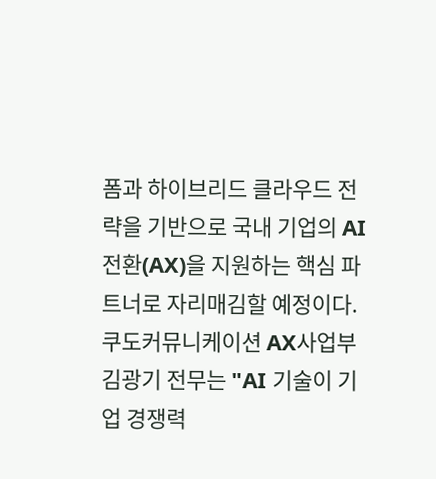폼과 하이브리드 클라우드 전략을 기반으로 국내 기업의 AI 전환(AX)을 지원하는 핵심 파트너로 자리매김할 예정이다.
쿠도커뮤니케이션 AX사업부 김광기 전무는 "AI 기술이 기업 경쟁력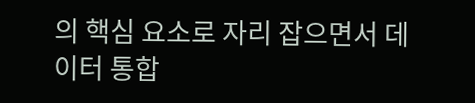의 핵심 요소로 자리 잡으면서 데이터 통합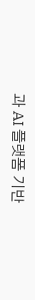과 AI 플랫폼 기반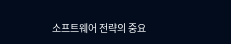소프트웨어 전략의 중요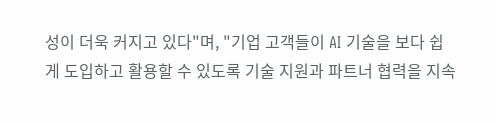성이 더욱 커지고 있다"며, "기업 고객들이 AI 기술을 보다 쉽게 도입하고 활용할 수 있도록 기술 지원과 파트너 협력을 지속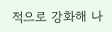적으로 강화해 나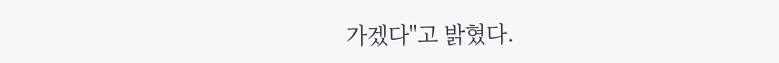가겠다"고 밝혔다.